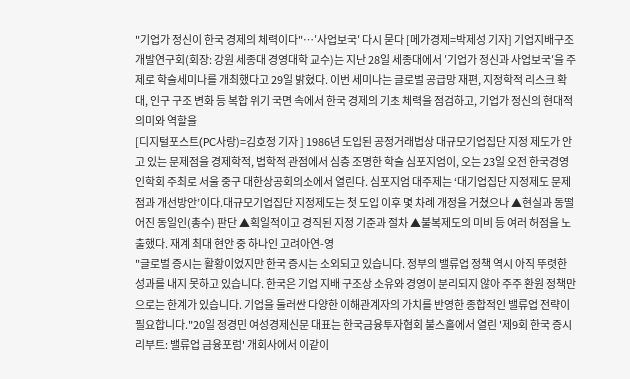"기업가 정신이 한국 경제의 체력이다"…′사업보국′ 다시 묻다 [메가경제=박제성 기자] 기업지배구조개발연구회(회장: 강원 세종대 경영대학 교수)는 지난 28일 세종대에서 ′기업가 정신과 사업보국′을 주제로 학술세미나를 개최했다고 29일 밝혔다. 이번 세미나는 글로벌 공급망 재편, 지정학적 리스크 확대, 인구 구조 변화 등 복합 위기 국면 속에서 한국 경제의 기초 체력을 점검하고, 기업가 정신의 현대적 의미와 역할을
[디지털포스트(PC사랑)=김호정 기자 ] 1986년 도입된 공정거래법상 대규모기업집단 지정 제도가 안고 있는 문제점을 경제학적, 법학적 관점에서 심층 조명한 학술 심포지엄이, 오는 23일 오전 한국경영인학회 주최로 서울 중구 대한상공회의소에서 열린다. 심포지엄 대주제는 ‘대기업집단 지정제도 문제점과 개선방안’이다.대규모기업집단 지정제도는 첫 도입 이후 몇 차례 개정을 거쳤으나 ▲현실과 동떨어진 동일인(총수) 판단 ▲획일적이고 경직된 지정 기준과 절차 ▲불복제도의 미비 등 여러 허점을 노출했다. 재계 최대 현안 중 하나인 고려아연-영
"글로벌 증시는 활황이었지만 한국 증시는 소외되고 있습니다. 정부의 밸류업 정책 역시 아직 뚜렷한 성과를 내지 못하고 있습니다. 한국은 기업 지배 구조상 소유와 경영이 분리되지 않아 주주 환원 정책만으로는 한계가 있습니다. 기업을 둘러싼 다양한 이해관계자의 가치를 반영한 종합적인 밸류업 전략이 필요합니다."20일 정경민 여성경제신문 대표는 한국금융투자협회 불스홀에서 열린 '제9회 한국 증시 리부트: 밸류업 금융포럼' 개회사에서 이같이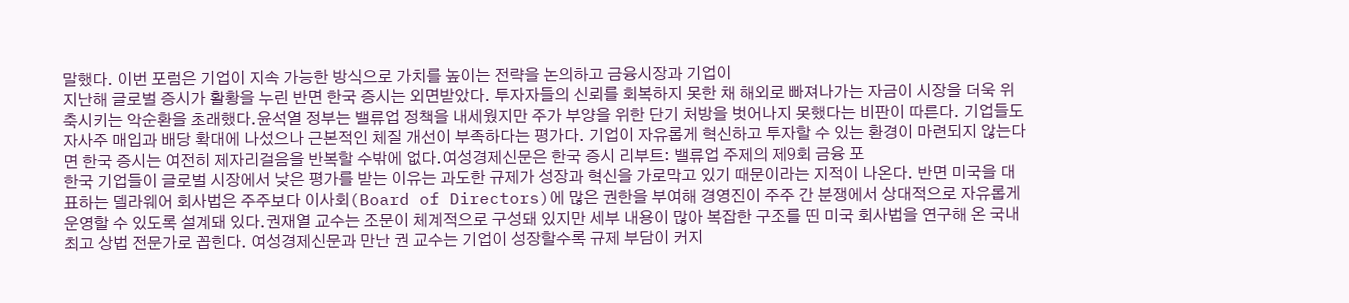말했다. 이번 포럼은 기업이 지속 가능한 방식으로 가치를 높이는 전략을 논의하고 금융시장과 기업이
지난해 글로벌 증시가 활황을 누린 반면 한국 증시는 외면받았다. 투자자들의 신뢰를 회복하지 못한 채 해외로 빠져나가는 자금이 시장을 더욱 위축시키는 악순환을 초래했다.윤석열 정부는 밸류업 정책을 내세웠지만 주가 부양을 위한 단기 처방을 벗어나지 못했다는 비판이 따른다. 기업들도 자사주 매입과 배당 확대에 나섰으나 근본적인 체질 개선이 부족하다는 평가다. 기업이 자유롭게 혁신하고 투자할 수 있는 환경이 마련되지 않는다면 한국 증시는 여전히 제자리걸음을 반복할 수밖에 없다.여성경제신문은 한국 증시 리부트: 밸류업 주제의 제9회 금융 포
한국 기업들이 글로벌 시장에서 낮은 평가를 받는 이유는 과도한 규제가 성장과 혁신을 가로막고 있기 때문이라는 지적이 나온다. 반면 미국을 대표하는 델라웨어 회사법은 주주보다 이사회(Board of Directors)에 많은 권한을 부여해 경영진이 주주 간 분쟁에서 상대적으로 자유롭게 운영할 수 있도록 설계돼 있다.권재열 교수는 조문이 체계적으로 구성돼 있지만 세부 내용이 많아 복잡한 구조를 띤 미국 회사법을 연구해 온 국내 최고 상법 전문가로 꼽힌다. 여성경제신문과 만난 권 교수는 기업이 성장할수록 규제 부담이 커지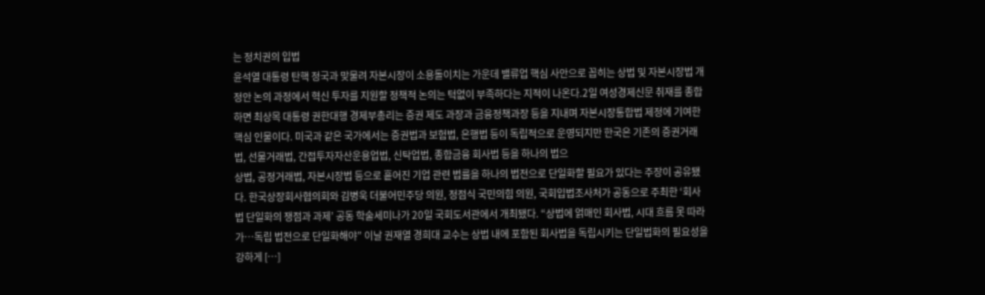는 정치권의 입법
윤석열 대통령 탄핵 정국과 맞물려 자본시장이 소용돌이치는 가운데 밸류업 핵심 사안으로 꼽히는 상법 및 자본시장법 개정안 논의 과정에서 혁신 투자를 지원할 정책적 논의는 턱없이 부족하다는 지적이 나온다.2일 여성경제신문 취재를 종합하면 최상목 대통령 권한대행 경제부총리는 증권 제도 과장과 금융정책과장 등을 지내며 자본시장통합법 제정에 기여한 핵심 인물이다. 미국과 같은 국가에서는 증권법과 보험법, 은행법 등이 독립적으로 운영되지만 한국은 기존의 증권거래법, 선물거래법, 간접투자자산운용업법, 신탁업법, 종합금융 회사법 등을 하나의 법으
상법, 공정거래법, 자본시장법 등으로 흩어진 기업 관련 법률을 하나의 법전으로 단일화할 필요가 있다는 주장이 공유됐다. 한국상장회사협의회와 김병욱 더불어민주당 의원, 정점식 국민의힘 의원, 국회입법조사처가 공동으로 주최한 ‘회사법 단일화의 쟁점과 과제’ 공동 학술세미나가 20일 국회도서관에서 개최됐다. “상법에 얽매인 회사법, 시대 흐름 못 따라가…독립 법전으로 단일화해야” 이날 권재열 경희대 교수는 상법 내에 포함된 회사법을 독립시키는 단일법화의 필요성을 강하게 […]